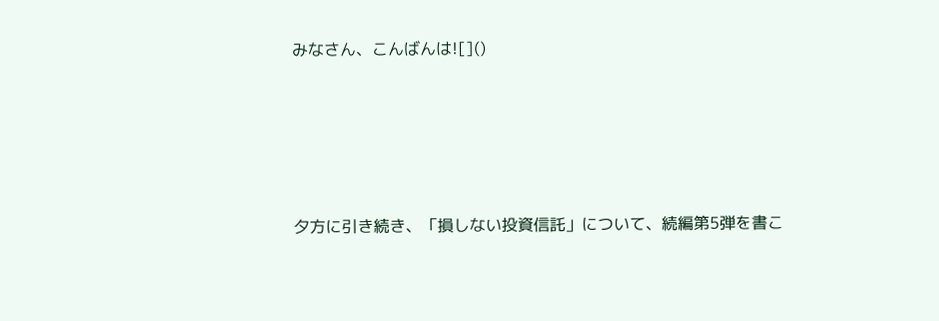みなさん、こんばんは![]()






夕方に引き続き、「損しない投資信託」について、続編第5弾を書こ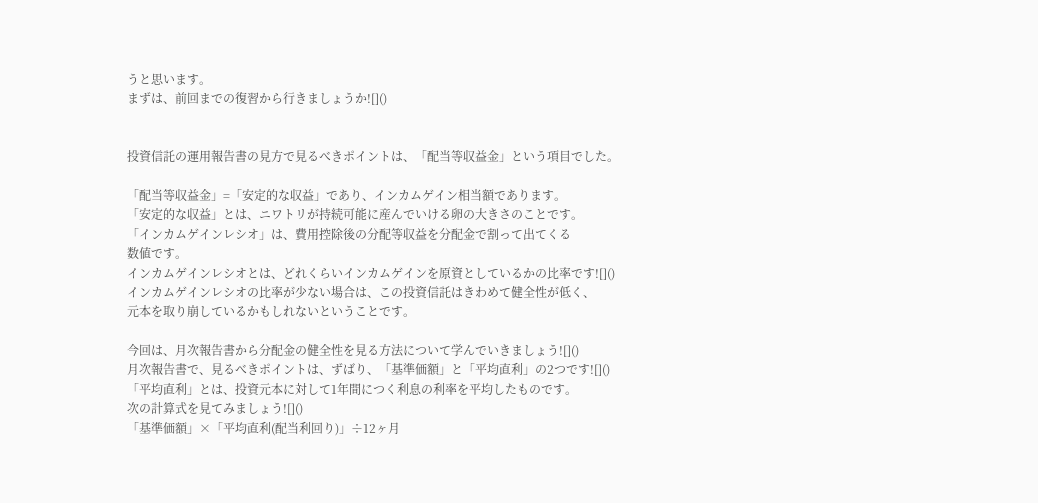うと思います。
まずは、前回までの復習から行きましょうか![]()


投資信託の運用報告書の見方で見るべきポイントは、「配当等収益金」という項目でした。

「配当等収益金」=「安定的な収益」であり、インカムゲイン相当額であります。
「安定的な収益」とは、ニワトリが持続可能に産んでいける卵の大きさのことです。
「インカムゲインレシオ」は、費用控除後の分配等収益を分配金で割って出てくる
数値です。
インカムゲインレシオとは、どれくらいインカムゲインを原資としているかの比率です![]()
インカムゲインレシオの比率が少ない場合は、この投資信託はきわめて健全性が低く、
元本を取り崩しているかもしれないということです。

今回は、月次報告書から分配金の健全性を見る方法について学んでいきましょう![]()
月次報告書で、見るべきポイントは、ずばり、「基準価額」と「平均直利」の2つです![]()
「平均直利」とは、投資元本に対して1年間につく利息の利率を平均したものです。
次の計算式を見てみましょう![]()
「基準価額」×「平均直利(配当利回り)」÷12ヶ月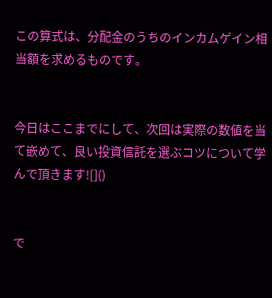この算式は、分配金のうちのインカムゲイン相当額を求めるものです。


今日はここまでにして、次回は実際の数値を当て嵌めて、良い投資信託を選ぶコツについて学んで頂きます![]()


で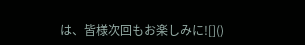は、皆様次回もお楽しみに![]()